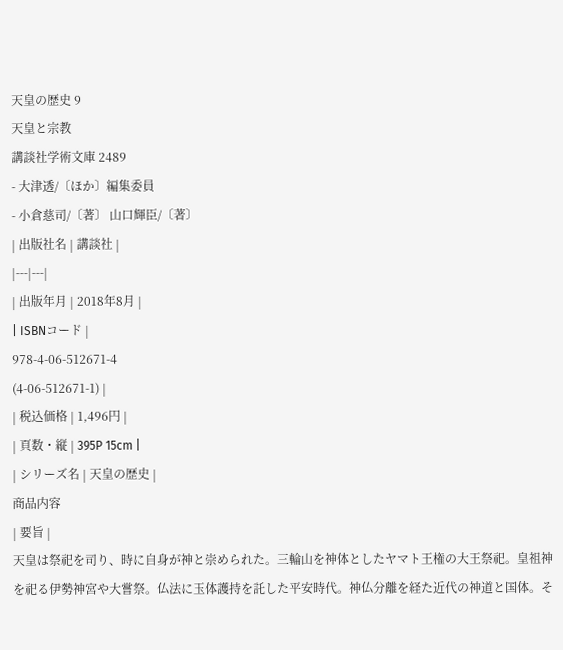天皇の歴史 9
天皇と宗教
講談社学術文庫 2489
- 大津透/〔ほか〕編集委員
- 小倉慈司/〔著〕 山口輝臣/〔著〕
| 出版社名 | 講談社 |
|---|---|
| 出版年月 | 2018年8月 |
| ISBNコード |
978-4-06-512671-4
(4-06-512671-1) |
| 税込価格 | 1,496円 |
| 頁数・縦 | 395P 15cm |
| シリーズ名 | 天皇の歴史 |
商品内容
| 要旨 |
天皇は祭祀を司り、時に自身が神と崇められた。三輪山を神体としたヤマト王権の大王祭祀。皇祖神を祀る伊勢神宮や大嘗祭。仏法に玉体護持を託した平安時代。神仏分離を経た近代の神道と国体。そ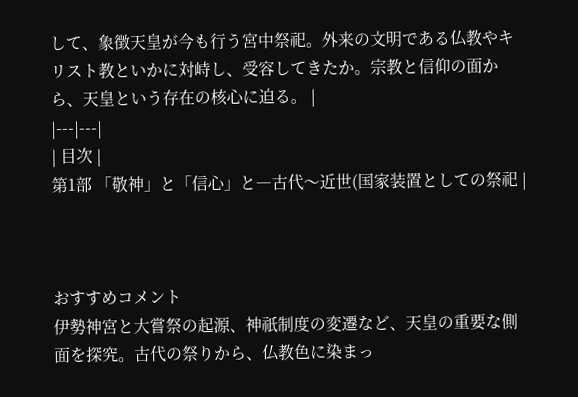して、象徴天皇が今も行う宮中祭祀。外来の文明である仏教やキリスト教といかに対峙し、受容してきたか。宗教と信仰の面から、天皇という存在の核心に迫る。 |
|---|---|
| 目次 |
第1部 「敬神」と「信心」と―古代〜近世(国家装置としての祭祀 |



おすすめコメント
伊勢神宮と大嘗祭の起源、神祇制度の変遷など、天皇の重要な側面を探究。古代の祭りから、仏教色に染まっ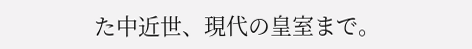た中近世、現代の皇室まで。